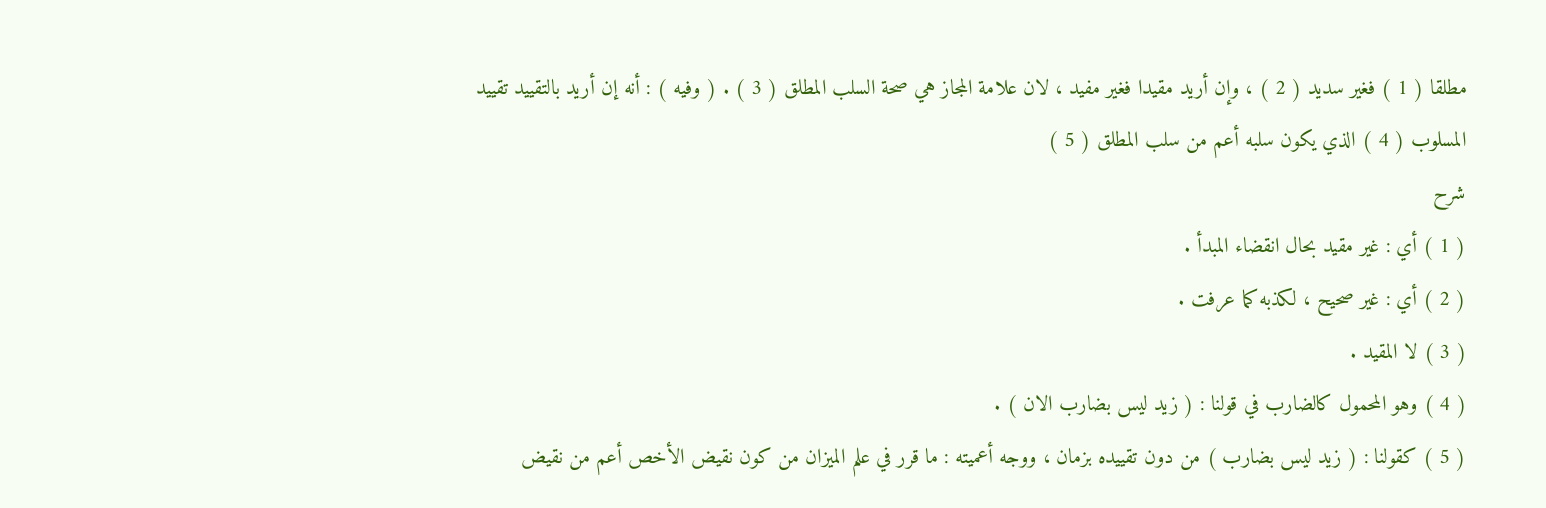مطلقا ( 1 ) فغير سديد ( 2 ) ، وإن أريد مقيدا فغير مفيد ، لان علامة المجاز هي صحة السلب المطلق ( 3 ) . ( وفيه ) : أنه إن أريد بالتقييد تقييد
المسلوب ( 4 ) الذي يكون سلبه أعم من سلب المطلق ( 5 )
شرح
( 1 ) أي : غير مقيد بحال انقضاء المبدأ .
( 2 ) أي : غير صحيح ، لكذبه كما عرفت .
( 3 ) لا المقيد .
( 4 ) وهو المحمول كالضارب في قولنا : ( زيد ليس بضارب الان ) .
( 5 ) كقولنا : ( زيد ليس بضارب ) من دون تقييده بزمان ، ووجه أعميته : ما قرر في علم الميزان من كون نقيض الأخص أعم من نقيض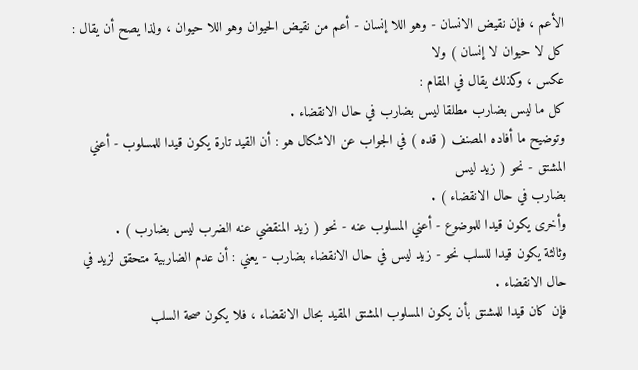الأعم ، فإن نقيض الانسان - وهو اللا إنسان - أعم من نقيض الحيوان وهو اللا حيوان ، ولذا يصح أن يقال : كل لا حيوان لا إنسان ) ولا
عكس ، وكذلك يقال في المقام :
كل ما ليس بضارب مطلقا ليس بضارب في حال الانقضاء .
وتوضيح ما أفاده المصنف ( قده ) في الجواب عن الاشكال هو : أن القيد تارة يكون قيدا للمسلوب - أعني المشتق - نحو ( زيد ليس
بضارب في حال الانقضاء ) .
وأخرى يكون قيدا للموضوع - أعني المسلوب عنه - نحو ( زيد المنقضي عنه الضرب ليس بضارب ) .
وثالثة يكون قيدا للسلب نحو - زيد ليس في حال الانقضاء بضارب - يعني : أن عدم الضاربية متحقق لزيد في حال الانقضاء .
فإن كان قيدا للمشتق بأن يكون المسلوب المشتق المقيد بحال الانقضاء ، فلا يكون صحة السلب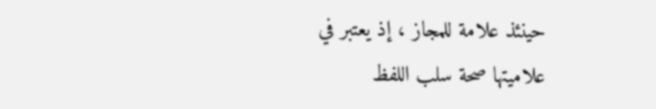حينئذ علامة للمجاز ، إذ يعتبر في
علاميتها صحة سلب اللفظ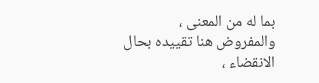بما له من المعنى ، والمفروض هنا تقييده بحال الانقضاء ،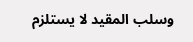وسلب المقيد لا يستلزم